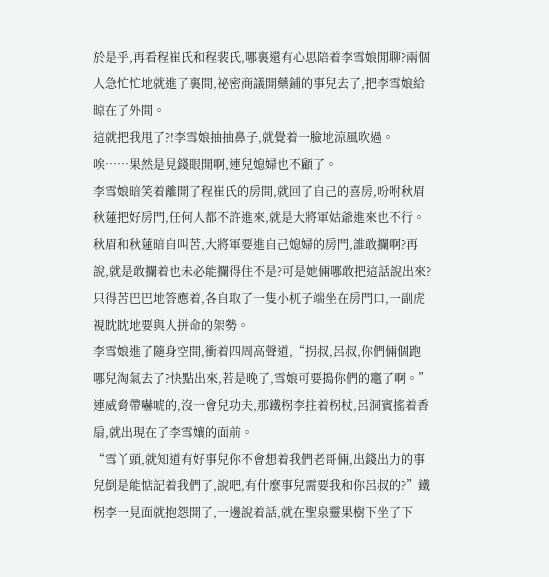於是乎,再看程崔氏和程裴氏,哪裏還有心思陪着李雪娘閒聊?兩個人急忙忙地就進了裏間,祕密商議開藥鋪的事兒去了,把李雪娘給晾在了外間。
這就把我甩了?!李雪娘抽抽鼻子,就覺着一臉地涼風吹過。
唉……果然是見錢眼開啊,連兒媳婦也不顧了。
李雪娘暗笑着離開了程崔氏的房間,就回了自己的喜房,吩咐秋眉秋蓮把好房門,任何人都不許進來,就是大將軍姑爺進來也不行。
秋眉和秋蓮暗自叫苦,大將軍要進自己媳婦的房門,誰敢攔啊?再說,就是敢攔着也未必能攔得住不是?可是她倆哪敢把這話說出來?只得苦巴巴地答應着,各自取了一隻小杌子端坐在房門口,一副虎視眈眈地要與人拼命的架勢。
李雪娘進了隨身空間,衝着四周高聲道,“拐叔,呂叔,你們倆個跑哪兒淘氣去了?快點出來,若是晚了,雪娘可要搗你們的竈了啊。”
連威脅帶嚇唬的,沒一會兒功夫,那鐵柺李拄着柺杖,呂洞賓搖着香扇,就出現在了李雪孃的面前。
“雪丫頭,就知道有好事兒你不會想着我們老哥倆,出錢出力的事兒倒是能惦記着我們了,說吧,有什麼事兒需要我和你呂叔的?”鐵柺李一見面就抱怨開了,一邊說着話,就在聖泉靈果樹下坐了下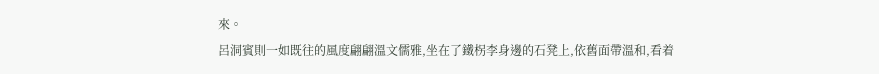來。
呂洞賓則一如既往的風度翩翩溫文儒雅,坐在了鐵柺李身邊的石凳上,依舊面帶溫和,看着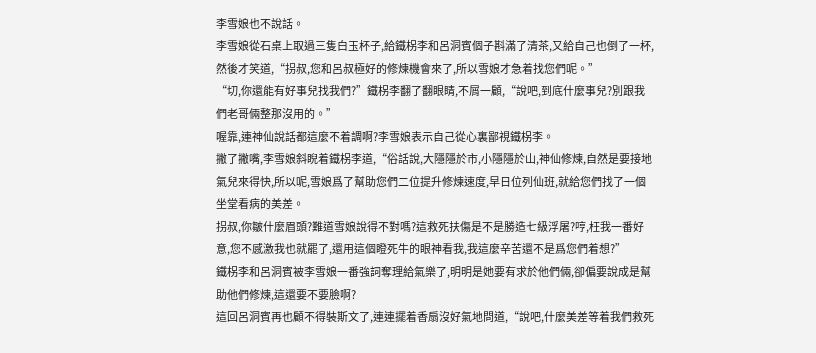李雪娘也不說話。
李雪娘從石桌上取過三隻白玉杯子,給鐵柺李和呂洞賓個子斟滿了清茶,又給自己也倒了一杯,然後才笑道,“拐叔,您和呂叔極好的修煉機會來了,所以雪娘才急着找您們呢。”
“切,你還能有好事兒找我們?”鐵柺李翻了翻眼睛,不屑一顧,“說吧,到底什麼事兒?別跟我們老哥倆整那沒用的。”
喔靠,連神仙說話都這麼不着調啊?李雪娘表示自己從心裏鄙視鐵柺李。
撇了撇嘴,李雪娘斜睨着鐵柺李道,“俗話說,大隱隱於市,小隱隱於山,神仙修煉,自然是要接地氣兒來得快,所以呢,雪娘爲了幫助您們二位提升修煉速度,早日位列仙班,就給您們找了一個坐堂看病的美差。
拐叔,你皺什麼眉頭?難道雪娘說得不對嗎?這救死扶傷是不是勝造七級浮屠?哼,枉我一番好意,您不感激我也就罷了,還用這個瞪死牛的眼神看我,我這麼辛苦還不是爲您們着想?”
鐵柺李和呂洞賓被李雪娘一番強詞奪理給氣樂了,明明是她要有求於他們倆,卻偏要說成是幫助他們修煉,這還要不要臉啊?
這回呂洞賓再也顧不得裝斯文了,連連擺着香扇沒好氣地問道,“說吧,什麼美差等着我們救死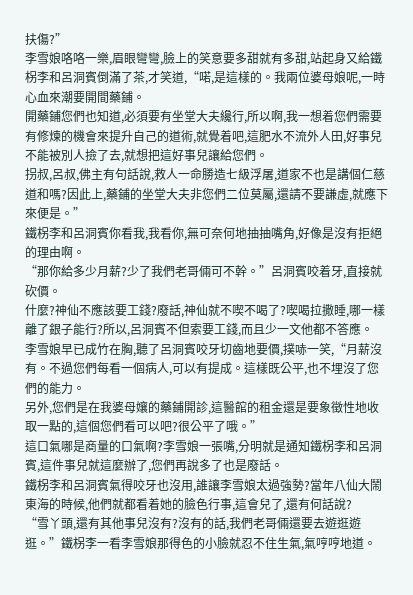扶傷?”
李雪娘咯咯一樂,眉眼彎彎,臉上的笑意要多甜就有多甜,站起身又給鐵柺李和呂洞賓倒滿了茶,才笑道,“喏,是這樣的。我兩位婆母娘呢,一時心血來潮要開間藥鋪。
開藥鋪您們也知道,必須要有坐堂大夫纔行,所以啊,我一想着您們需要有修煉的機會來提升自己的道術,就覺着吧,這肥水不流外人田,好事兒不能被別人撿了去,就想把這好事兒讓給您們。
拐叔,呂叔,佛主有句話說,救人一命勝造七級浮屠,道家不也是講個仁慈道和嗎?因此上,藥鋪的坐堂大夫非您們二位莫屬,還請不要謙虛,就應下來便是。”
鐵柺李和呂洞賓你看我,我看你,無可奈何地抽抽嘴角,好像是沒有拒絕的理由啊。
“那你給多少月薪?少了我們老哥倆可不幹。”呂洞賓咬着牙,直接就砍價。
什麼?神仙不應該要工錢?廢話,神仙就不喫不喝了?喫喝拉撒睡,哪一樣離了銀子能行?所以,呂洞賓不但索要工錢,而且少一文他都不答應。
李雪娘早已成竹在胸,聽了呂洞賓咬牙切齒地要價,撲哧一笑,“月薪沒有。不過您們每看一個病人,可以有提成。這樣既公平,也不埋沒了您們的能力。
另外,您們是在我婆母孃的藥鋪開診,這醫館的租金還是要象徵性地收取一點的,這個您們看可以吧?很公平了哦。”
這口氣哪是商量的口氣啊?李雪娘一張嘴,分明就是通知鐵柺李和呂洞賓,這件事兒就這麼辦了,您們再說多了也是廢話。
鐵柺李和呂洞賓氣得咬牙也沒用,誰讓李雪娘太過強勢?當年八仙大鬧東海的時候,他們就都看着她的臉色行事,這會兒了,還有何話說?
“雪丫頭,還有其他事兒沒有?沒有的話,我們老哥倆還要去遊逛遊逛。”鐵柺李一看李雪娘那得色的小臉就忍不住生氣,氣哼哼地道。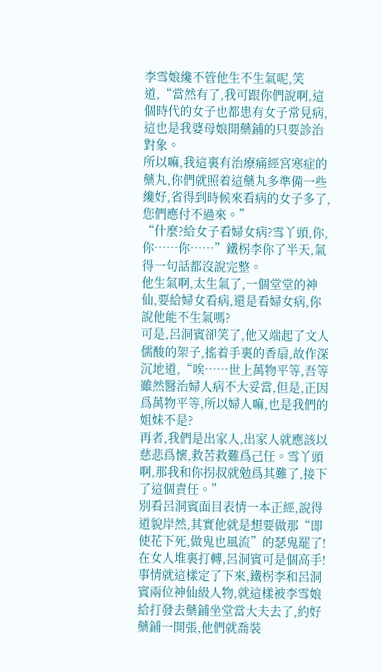李雪娘纔不管他生不生氣呢,笑道,“當然有了,我可跟你們說啊,這個時代的女子也都患有女子常見病,這也是我婆母娘開藥鋪的只要診治對象。
所以嘛,我這裏有治療痛經宮寒症的藥丸,你們就照着這藥丸多準備一些纔好,省得到時候來看病的女子多了,您們應付不過來。”
“什麼?給女子看婦女病?雪丫頭,你,你……你……”鐵柺李你了半天,氣得一句話都沒說完整。
他生氣啊,太生氣了,一個堂堂的神仙,要給婦女看病,還是看婦女病,你說他能不生氣嗎?
可是,呂洞賓卻笑了,他又端起了文人儒酸的架子,搖着手裏的香扇,故作深沉地道,“唉……世上萬物平等,吾等雖然醫治婦人病不大妥當,但是,正因爲萬物平等,所以婦人嘛,也是我們的姐妹不是?
再者,我們是出家人,出家人就應該以慈悲爲懷,救苦救難爲己任。雪丫頭啊,那我和你拐叔就勉爲其難了,接下了這個責任。”
別看呂洞賓面目表情一本正經,說得道貌岸然,其實他就是想要做那“即使花下死,做鬼也風流”的瑟鬼罷了!
在女人堆裏打轉,呂洞賓可是個高手!
事情就這樣定了下來,鐵柺李和呂洞賓兩位神仙級人物,就這樣被李雪娘給打發去藥鋪坐堂當大夫去了,約好藥鋪一開張,他們就喬裝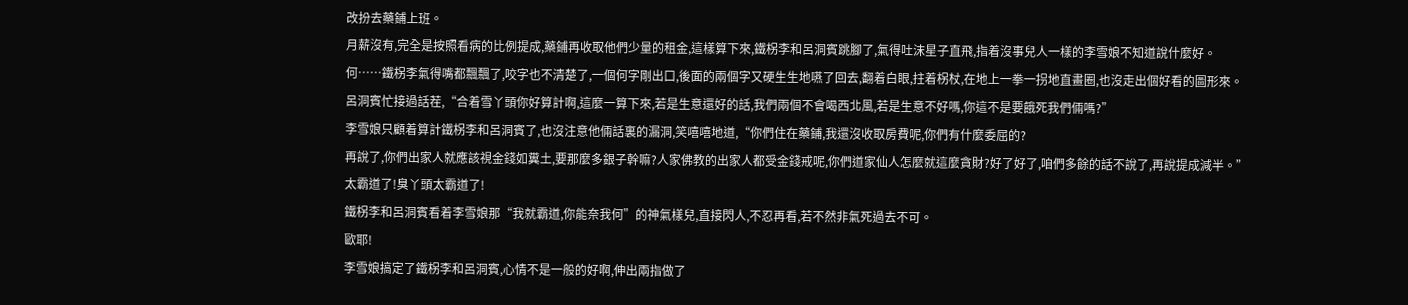改扮去藥鋪上班。
月薪沒有,完全是按照看病的比例提成,藥鋪再收取他們少量的租金,這樣算下來,鐵柺李和呂洞賓跳腳了,氣得吐沫星子直飛,指着沒事兒人一樣的李雪娘不知道說什麼好。
何……鐵柺李氣得嘴都飄飄了,咬字也不清楚了,一個何字剛出口,後面的兩個字又硬生生地嚥了回去,翻着白眼,拄着柺杖,在地上一拳一拐地直畫圈,也沒走出個好看的圖形來。
呂洞賓忙接過話茬,“合着雪丫頭你好算計啊,這麼一算下來,若是生意還好的話,我們兩個不會喝西北風,若是生意不好嗎,你這不是要餓死我們倆嗎?”
李雪娘只顧着算計鐵柺李和呂洞賓了,也沒注意他倆話裏的漏洞,笑嘻嘻地道,“你們住在藥鋪,我還沒收取房費呢,你們有什麼委屈的?
再說了,你們出家人就應該視金錢如糞土,要那麼多銀子幹嘛?人家佛教的出家人都受金錢戒呢,你們道家仙人怎麼就這麼貪財?好了好了,咱們多餘的話不說了,再說提成減半。”
太霸道了!臭丫頭太霸道了!
鐵柺李和呂洞賓看着李雪娘那“我就霸道,你能奈我何”的神氣樣兒,直接閃人,不忍再看,若不然非氣死過去不可。
歐耶!
李雪娘搞定了鐵柺李和呂洞賓,心情不是一般的好啊,伸出兩指做了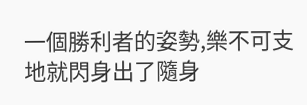一個勝利者的姿勢,樂不可支地就閃身出了隨身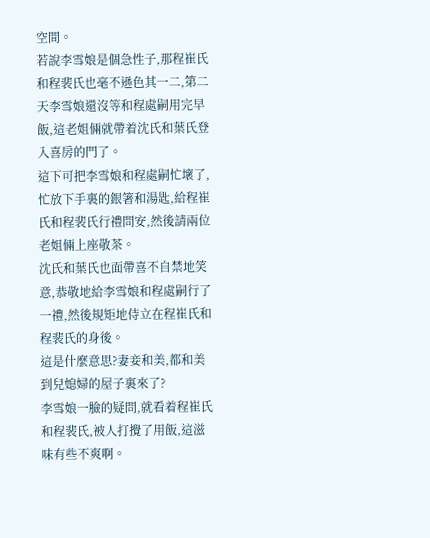空間。
若說李雪娘是個急性子,那程崔氏和程裴氏也毫不遜色其一二,第二天李雪娘還沒等和程處嗣用完早飯,這老姐倆就帶着沈氏和葉氏登入喜房的門了。
這下可把李雪娘和程處嗣忙壞了,忙放下手裏的銀箸和湯匙,給程崔氏和程裴氏行禮問安,然後請兩位老姐倆上座敬茶。
沈氏和葉氏也面帶喜不自禁地笑意,恭敬地給李雪娘和程處嗣行了一禮,然後規矩地侍立在程崔氏和程裴氏的身後。
這是什麼意思?妻妾和美,都和美到兒媳婦的屋子裏來了?
李雪娘一臉的疑問,就看着程崔氏和程裴氏,被人打攪了用飯,這滋味有些不爽啊。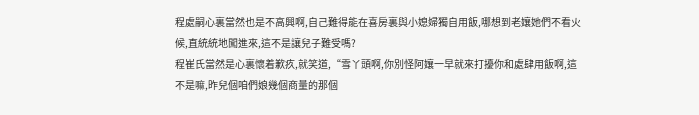程處嗣心裏當然也是不高興啊,自己難得能在喜房裏與小媳婦獨自用飯,哪想到老孃她們不看火候,直統統地闖進來,這不是讓兒子難受嗎?
程崔氏當然是心裏懷着歉疚,就笑道,“雪丫頭啊,你別怪阿孃一早就來打擾你和處肆用飯啊,這不是嘛,昨兒個咱們娘幾個商量的那個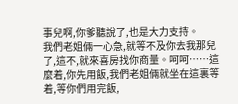事兒啊,你爹聽說了,也是大力支持。
我們老姐倆一心急,就等不及你去我那兒了,這不,就來喜房找你商量。呵呵……這麼着,你先用飯,我們老姐倆就坐在這裏等着,等你們用完飯,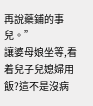再說藥鋪的事兒。”
讓婆母娘坐等,看着兒子兒媳婦用飯?這不是沒病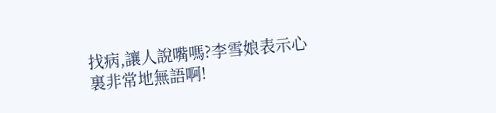找病,讓人說嘴嗎?李雪娘表示心裏非常地無語啊!